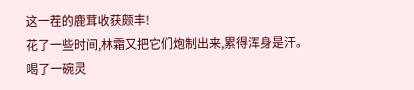这一茬的鹿茸收获颇丰!
花了一些时间,林霜又把它们炮制出来,累得浑身是汗。
喝了一碗灵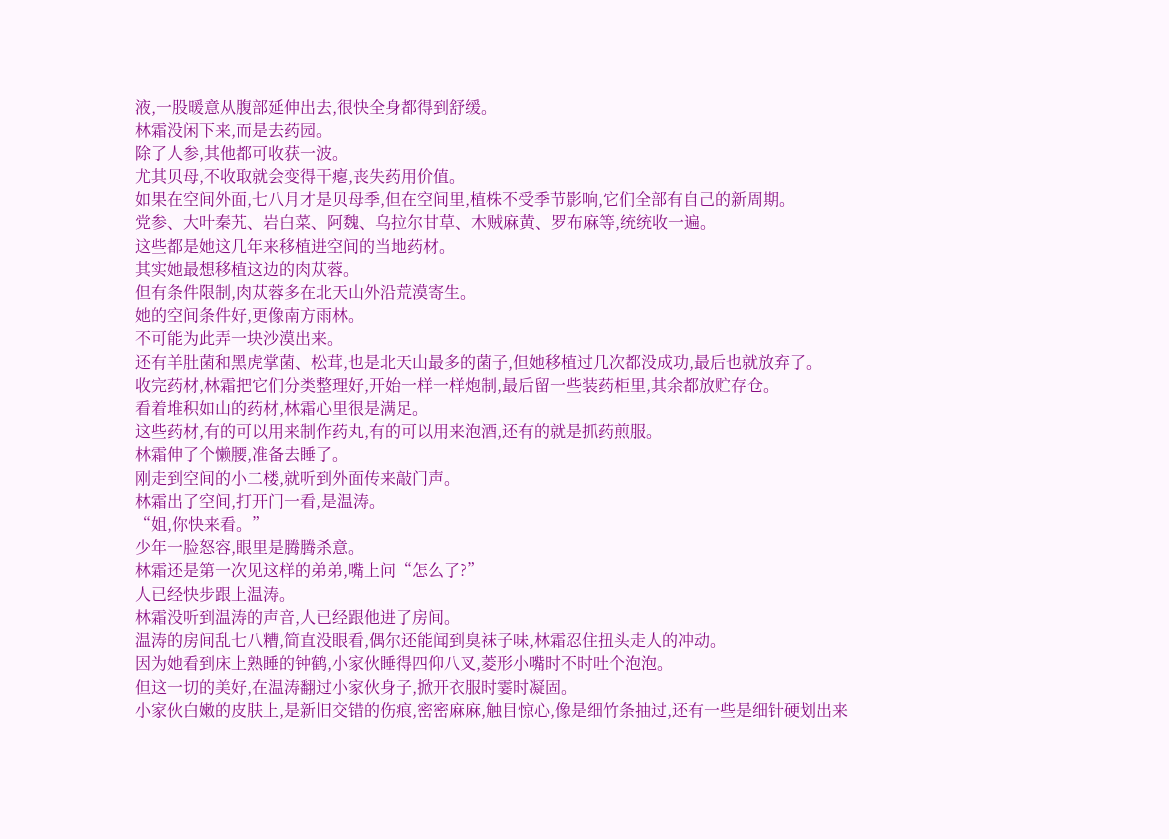液,一股暖意从腹部延伸出去,很快全身都得到舒缓。
林霜没闲下来,而是去药园。
除了人参,其他都可收获一波。
尤其贝母,不收取就会变得干瘪,丧失药用价值。
如果在空间外面,七八月才是贝母季,但在空间里,植株不受季节影响,它们全部有自己的新周期。
党参、大叶秦艽、岩白菜、阿魏、乌拉尔甘草、木贼麻黄、罗布麻等,统统收一遍。
这些都是她这几年来移植进空间的当地药材。
其实她最想移植这边的肉苁蓉。
但有条件限制,肉苁蓉多在北天山外沿荒漠寄生。
她的空间条件好,更像南方雨林。
不可能为此弄一块沙漠出来。
还有羊肚菌和黑虎掌菌、松茸,也是北天山最多的菌子,但她移植过几次都没成功,最后也就放弃了。
收完药材,林霜把它们分类整理好,开始一样一样炮制,最后留一些装药柜里,其余都放贮存仓。
看着堆积如山的药材,林霜心里很是满足。
这些药材,有的可以用来制作药丸,有的可以用来泡酒,还有的就是抓药煎服。
林霜伸了个懒腰,准备去睡了。
刚走到空间的小二楼,就听到外面传来敲门声。
林霜出了空间,打开门一看,是温涛。
“姐,你快来看。”
少年一脸怒容,眼里是腾腾杀意。
林霜还是第一次见这样的弟弟,嘴上问“怎么了?”
人已经快步跟上温涛。
林霜没听到温涛的声音,人已经跟他进了房间。
温涛的房间乱七八糟,简直没眼看,偶尔还能闻到臭袜子味,林霜忍住扭头走人的冲动。
因为她看到床上熟睡的钟鹤,小家伙睡得四仰八叉,菱形小嘴时不时吐个泡泡。
但这一切的美好,在温涛翻过小家伙身子,掀开衣服时霎时凝固。
小家伙白嫩的皮肤上,是新旧交错的伤痕,密密麻麻,触目惊心,像是细竹条抽过,还有一些是细针硬划出来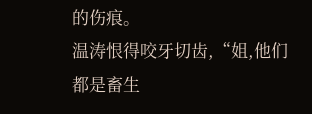的伤痕。
温涛恨得咬牙切齿,“姐,他们都是畜生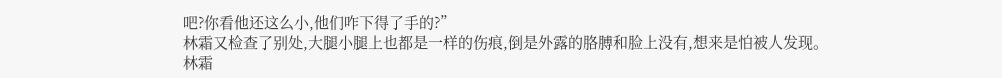吧?你看他还这么小,他们咋下得了手的?”
林霜又检查了别处,大腿小腿上也都是一样的伤痕,倒是外露的胳膊和脸上没有,想来是怕被人发现。
林霜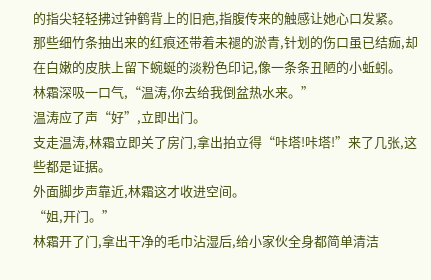的指尖轻轻拂过钟鹤背上的旧疤,指腹传来的触感让她心口发紧。
那些细竹条抽出来的红痕还带着未褪的淤青,针划的伤口虽已结痂,却在白嫩的皮肤上留下蜿蜒的淡粉色印记,像一条条丑陋的小蚯蚓。
林霜深吸一口气,“温涛,你去给我倒盆热水来。”
温涛应了声“好”,立即出门。
支走温涛,林霜立即关了房门,拿出拍立得“咔塔!咔塔!”来了几张,这些都是证据。
外面脚步声靠近,林霜这才收进空间。
“姐,开门。”
林霜开了门,拿出干净的毛巾沾湿后,给小家伙全身都简单清洁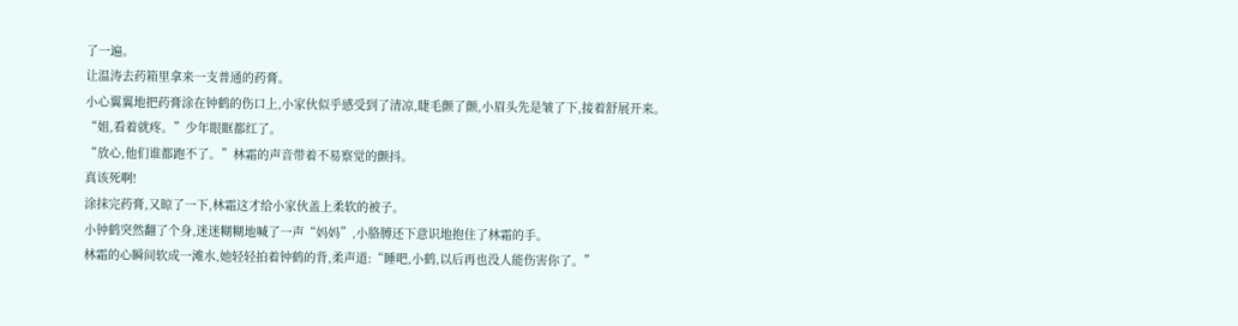了一遍。
让温涛去药箱里拿来一支普通的药膏。
小心翼翼地把药膏涂在钟鹤的伤口上,小家伙似乎感受到了清凉,睫毛颤了颤,小眉头先是皱了下,接着舒展开来。
“姐,看着就疼。”少年眼眶都红了。
“放心,他们谁都跑不了。”林霜的声音带着不易察觉的颤抖。
真该死啊!
涂抹完药膏,又晾了一下,林霜这才给小家伙盖上柔软的被子。
小钟鹤突然翻了个身,迷迷糊糊地喊了一声“妈妈”,小胳膊还下意识地抱住了林霜的手。
林霜的心瞬间软成一滩水,她轻轻拍着钟鹤的背,柔声道:“睡吧,小鹤,以后再也没人能伤害你了。”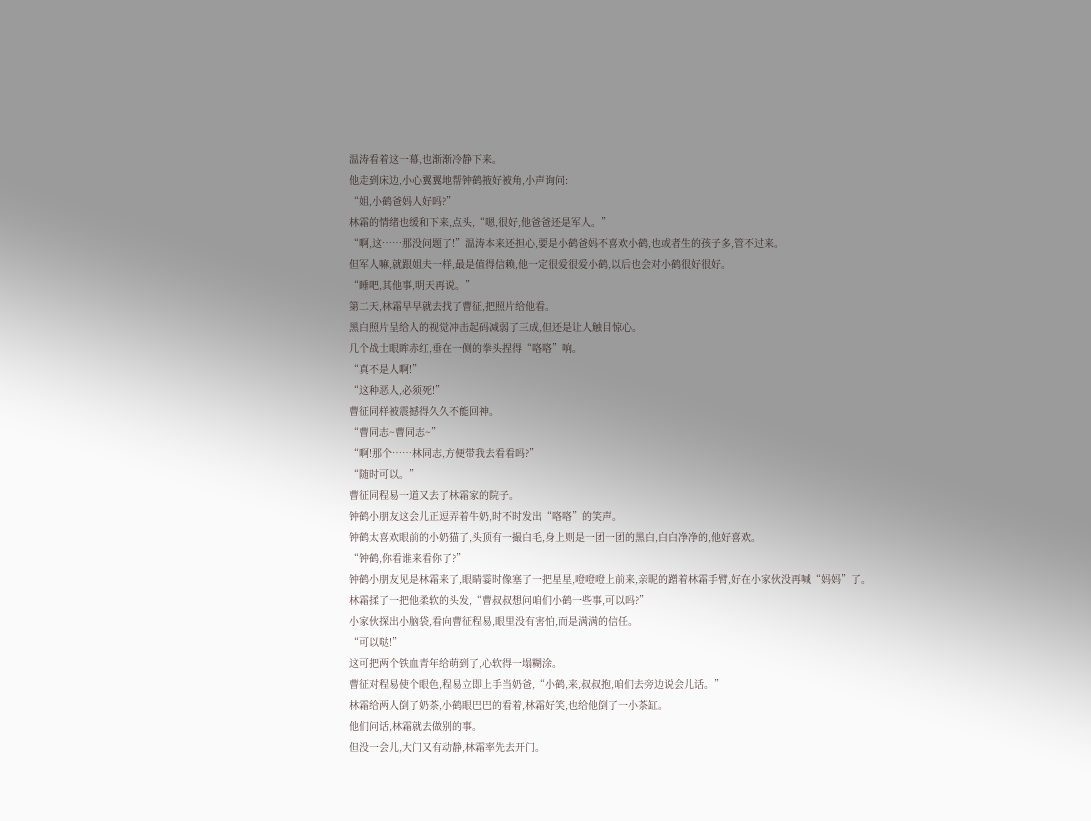温涛看着这一幕,也渐渐冷静下来。
他走到床边,小心翼翼地帮钟鹤掖好被角,小声询问:
“姐,小鹤爸妈人好吗?”
林霜的情绪也缓和下来,点头,“嗯,很好,他爸爸还是军人。”
“啊,这……那没问题了!”温涛本来还担心,要是小鹤爸妈不喜欢小鹤,也或者生的孩子多,管不过来。
但军人嘛,就跟姐夫一样,最是值得信赖,他一定很爱很爱小鹤,以后也会对小鹤很好很好。
“睡吧,其他事,明天再说。”
第二天,林霜早早就去找了曹征,把照片给他看。
黑白照片呈给人的视觉冲击起码减弱了三成,但还是让人触目惊心。
几个战士眼眸赤红,垂在一侧的拳头捏得“咯咯”响。
“真不是人啊!”
“这种恶人,必须死!”
曹征同样被震撼得久久不能回神。
“曹同志~曹同志~”
“啊!那个……林同志,方便带我去看看吗?”
“随时可以。”
曹征同程易一道又去了林霜家的院子。
钟鹤小朋友这会儿正逗弄着牛奶,时不时发出“咯咯”的笑声。
钟鹤太喜欢眼前的小奶猫了,头顶有一撮白毛,身上则是一团一团的黑白,白白净净的,他好喜欢。
“钟鹤,你看谁来看你了?”
钟鹤小朋友见是林霜来了,眼睛霎时像塞了一把星星,噔噔噔上前来,亲昵的蹭着林霜手臂,好在小家伙没再喊“妈妈”了。
林霜揉了一把他柔软的头发,“曹叔叔想问咱们小鹤一些事,可以吗?”
小家伙探出小脑袋,看向曹征程易,眼里没有害怕,而是满满的信任。
“可以哒!”
这可把两个铁血青年给萌到了,心软得一塌糊涂。
曹征对程易使个眼色,程易立即上手当奶爸,“小鹤,来,叔叔抱,咱们去旁边说会儿话。”
林霜给两人倒了奶茶,小鹤眼巴巴的看着,林霜好笑,也给他倒了一小茶缸。
他们问话,林霜就去做别的事。
但没一会儿,大门又有动静,林霜率先去开门。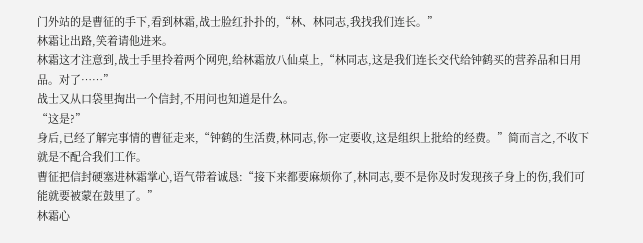门外站的是曹征的手下,看到林霜,战士脸红扑扑的,“林、林同志,我找我们连长。”
林霜让出路,笑着请他进来。
林霜这才注意到,战士手里拎着两个网兜,给林霜放八仙桌上,“林同志,这是我们连长交代给钟鹤买的营养品和日用品。对了……”
战士又从口袋里掏出一个信封,不用问也知道是什么。
“这是?”
身后,已经了解完事情的曹征走来,“钟鹤的生活费,林同志,你一定要收,这是组织上批给的经费。”简而言之,不收下就是不配合我们工作。
曹征把信封硬塞进林霜掌心,语气带着诚恳:“接下来都要麻烦你了,林同志,要不是你及时发现孩子身上的伤,我们可能就要被蒙在鼓里了。”
林霜心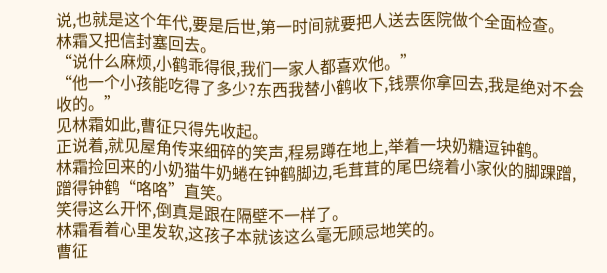说,也就是这个年代,要是后世,第一时间就要把人送去医院做个全面检查。
林霜又把信封塞回去。
“说什么麻烦,小鹤乖得很,我们一家人都喜欢他。”
“他一个小孩能吃得了多少?东西我替小鹤收下,钱票你拿回去,我是绝对不会收的。”
见林霜如此,曹征只得先收起。
正说着,就见屋角传来细碎的笑声,程易蹲在地上,举着一块奶糖逗钟鹤。
林霜捡回来的小奶猫牛奶蜷在钟鹤脚边,毛茸茸的尾巴绕着小家伙的脚踝蹭,蹭得钟鹤“咯咯”直笑。
笑得这么开怀,倒真是跟在隔壁不一样了。
林霜看着心里发软,这孩子本就该这么毫无顾忌地笑的。
曹征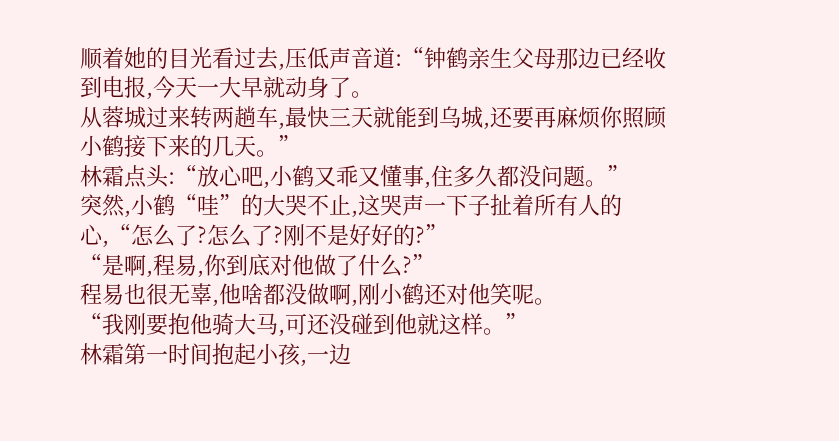顺着她的目光看过去,压低声音道:“钟鹤亲生父母那边已经收到电报,今天一大早就动身了。
从蓉城过来转两趟车,最快三天就能到乌城,还要再麻烦你照顾小鹤接下来的几天。”
林霜点头:“放心吧,小鹤又乖又懂事,住多久都没问题。”
突然,小鹤“哇”的大哭不止,这哭声一下子扯着所有人的心,“怎么了?怎么了?刚不是好好的?”
“是啊,程易,你到底对他做了什么?”
程易也很无辜,他啥都没做啊,刚小鹤还对他笑呢。
“我刚要抱他骑大马,可还没碰到他就这样。”
林霜第一时间抱起小孩,一边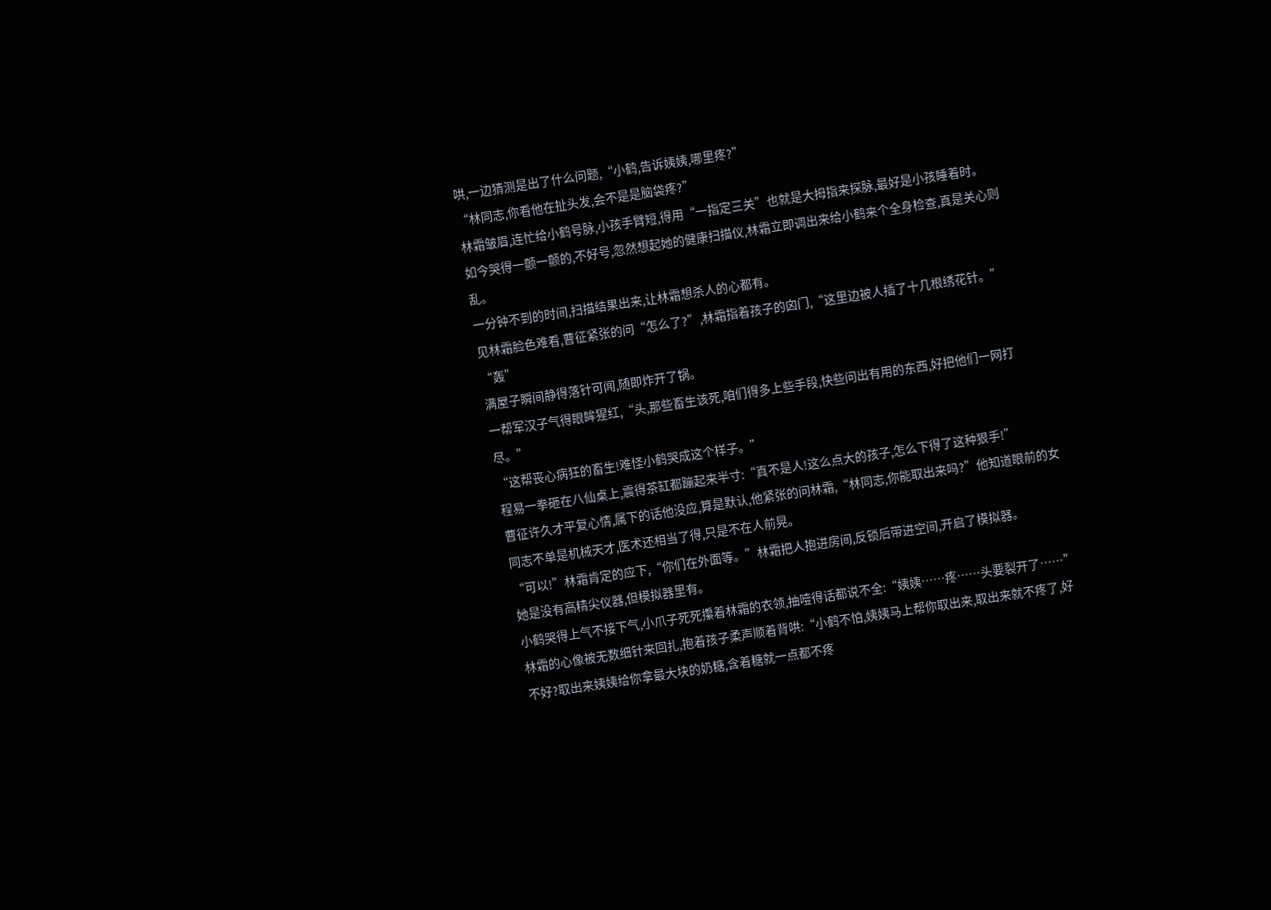哄,一边猜测是出了什么问题,“小鹤,告诉姨姨,哪里疼?”
“林同志,你看他在扯头发,会不是是脑袋疼?”
林霜皱眉,连忙给小鹤号脉,小孩手臂短,得用“一指定三关”也就是大拇指来探脉,最好是小孩睡着时。
如今哭得一颤一颤的,不好号,忽然想起她的健康扫描仪,林霜立即调出来给小鹤来个全身检查,真是关心则乱。
一分钟不到的时间,扫描结果出来,让林霜想杀人的心都有。
见林霜脸色难看,曹征紧张的问“怎么了?”,林霜指着孩子的囟门,“这里边被人插了十几根绣花针。”
“轰”
满屋子瞬间静得落针可闻,随即炸开了锅。
一帮军汉子气得眼眸猩红,“头,那些畜生该死,咱们得多上些手段,快些问出有用的东西,好把他们一网打尽。”
“这帮丧心病狂的畜生!难怪小鹤哭成这个样子。”
程易一拳砸在八仙桌上,震得茶缸都蹦起来半寸:“真不是人!这么点大的孩子,怎么下得了这种狠手!”
曹征许久才平复心情,属下的话他没应,算是默认,他紧张的问林霜,“林同志,你能取出来吗?”他知道眼前的女同志不单是机械天才,医术还相当了得,只是不在人前晃。
“可以!”林霜肯定的应下,“你们在外面等。”林霜把人抱进房间,反锁后带进空间,开启了模拟器。
她是没有高精尖仪器,但模拟器里有。
小鹤哭得上气不接下气,小爪子死死攥着林霜的衣领,抽噎得话都说不全:“姨姨……疼……头要裂开了……”
林霜的心像被无数细针来回扎,抱着孩子柔声顺着背哄:“小鹤不怕,姨姨马上帮你取出来,取出来就不疼了,好不好?取出来姨姨给你拿最大块的奶糖,含着糖就一点都不疼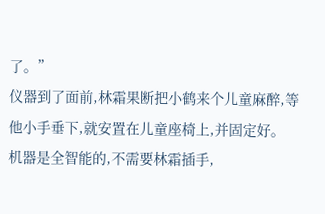了。”
仪器到了面前,林霜果断把小鹤来个儿童麻醉,等他小手垂下,就安置在儿童座椅上,并固定好。
机器是全智能的,不需要林霜插手,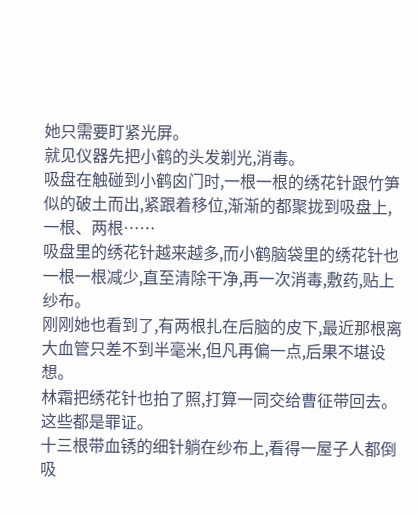她只需要盯紧光屏。
就见仪器先把小鹤的头发剃光,消毒。
吸盘在触碰到小鹤囟门时,一根一根的绣花针跟竹笋似的破土而出,紧跟着移位,渐渐的都聚拢到吸盘上,一根、两根……
吸盘里的绣花针越来越多,而小鹤脑袋里的绣花针也一根一根减少,直至清除干净,再一次消毒,敷药,贴上纱布。
刚刚她也看到了,有两根扎在后脑的皮下,最近那根离大血管只差不到半毫米,但凡再偏一点,后果不堪设想。
林霜把绣花针也拍了照,打算一同交给曹征带回去。
这些都是罪证。
十三根带血锈的细针躺在纱布上,看得一屋子人都倒吸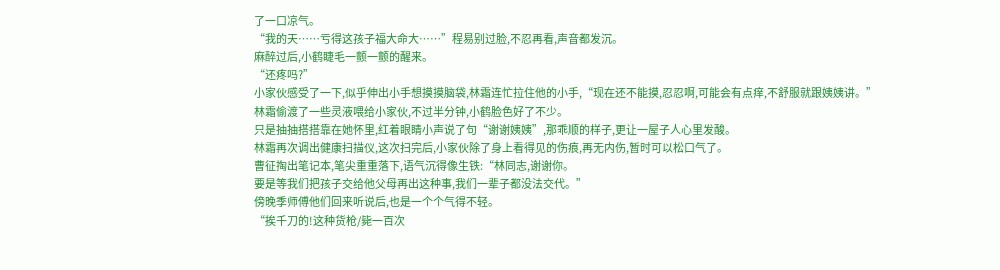了一口凉气。
“我的天……亏得这孩子福大命大……”程易别过脸,不忍再看,声音都发沉。
麻醉过后,小鹤睫毛一颤一颤的醒来。
“还疼吗?”
小家伙感受了一下,似乎伸出小手想摸摸脑袋,林霜连忙拉住他的小手,“现在还不能摸,忍忍啊,可能会有点痒,不舒服就跟姨姨讲。”
林霜偷渡了一些灵液喂给小家伙,不过半分钟,小鹤脸色好了不少。
只是抽抽搭搭靠在她怀里,红着眼睛小声说了句“谢谢姨姨”,那乖顺的样子,更让一屋子人心里发酸。
林霜再次调出健康扫描仪,这次扫完后,小家伙除了身上看得见的伤痕,再无内伤,暂时可以松口气了。
曹征掏出笔记本,笔尖重重落下,语气沉得像生铁:“林同志,谢谢你。
要是等我们把孩子交给他父母再出这种事,我们一辈子都没法交代。”
傍晚季师傅他们回来听说后,也是一个个气得不轻。
“挨千刀的!这种货枪/毙一百次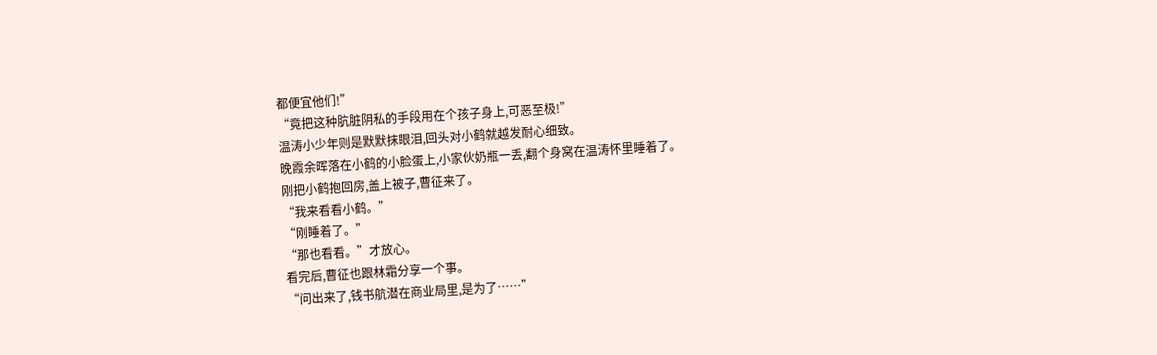都便宜他们!”
“竟把这种肮脏阴私的手段用在个孩子身上,可恶至极!”
温涛小少年则是默默抹眼泪,回头对小鹤就越发耐心细致。
晚霞余晖落在小鹤的小脸蛋上,小家伙奶瓶一丢,翻个身窝在温涛怀里睡着了。
刚把小鹤抱回房,盖上被子,曹征来了。
“我来看看小鹤。”
“刚睡着了。”
“那也看看。”才放心。
看完后,曹征也跟林霜分享一个事。
“问出来了,钱书航潜在商业局里,是为了……”